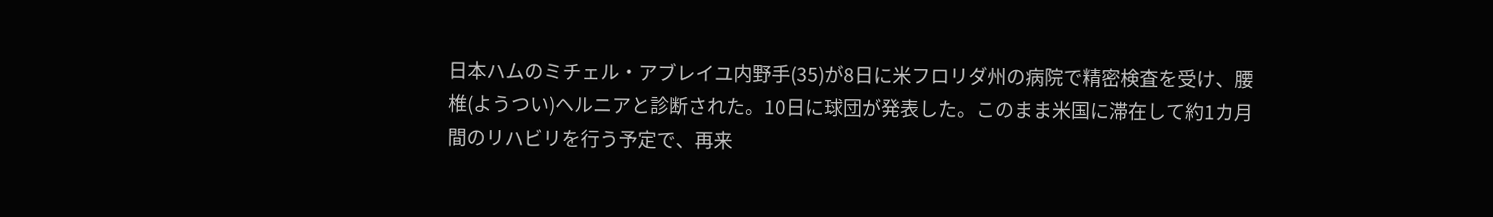日本ハムのミチェル・アブレイユ内野手(35)が8日に米フロリダ州の病院で精密検査を受け、腰椎(ようつい)ヘルニアと診断された。10日に球団が発表した。このまま米国に滞在して約1カ月間のリハビリを行う予定で、再来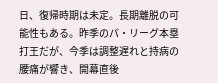日、復帰時期は未定。長期離脱の可能性もある。昨季のパ・リーグ本塁打王だが、今季は調整遅れと持病の腰痛が響き、開幕直後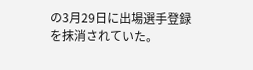の3月29日に出場選手登録を抹消されていた。